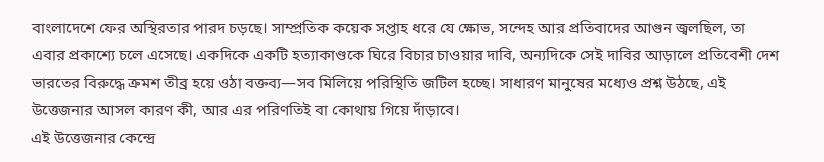বাংলাদেশে ফের অস্থিরতার পারদ চড়ছে। সাম্প্রতিক কয়েক সপ্তাহ ধরে যে ক্ষোভ, সন্দেহ আর প্রতিবাদের আগুন জ্বলছিল, তা এবার প্রকাশ্যে চলে এসেছে। একদিকে একটি হত্যাকাণ্ডকে ঘিরে বিচার চাওয়ার দাবি, অন্যদিকে সেই দাবির আড়ালে প্রতিবেশী দেশ ভারতের বিরুদ্ধে ক্রমশ তীব্র হয়ে ওঠা বক্তব্য—সব মিলিয়ে পরিস্থিতি জটিল হচ্ছে। সাধারণ মানুষের মধ্যেও প্রশ্ন উঠছে, এই উত্তেজনার আসল কারণ কী, আর এর পরিণতিই বা কোথায় গিয়ে দাঁড়াবে।
এই উত্তেজনার কেন্দ্রে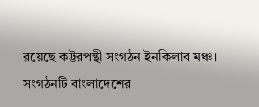রয়েছে কট্টরপন্থী সংগঠন ইনকিলাব মঞ্চ। সংগঠনটি বাংলাদেশের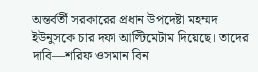অন্তর্বর্তী সরকারের প্রধান উপদেষ্টা মহম্মদ ইউনুসকে চার দফা আল্টিমেটাম দিয়েছে। তাদের দাবি—শরিফ ওসমান বিন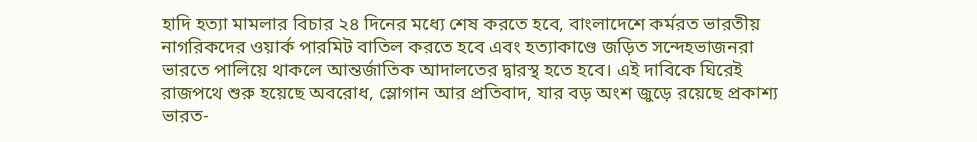হাদি হত্যা মামলার বিচার ২৪ দিনের মধ্যে শেষ করতে হবে, বাংলাদেশে কর্মরত ভারতীয় নাগরিকদের ওয়ার্ক পারমিট বাতিল করতে হবে এবং হত্যাকাণ্ডে জড়িত সন্দেহভাজনরা ভারতে পালিয়ে থাকলে আন্তর্জাতিক আদালতের দ্বারস্থ হতে হবে। এই দাবিকে ঘিরেই রাজপথে শুরু হয়েছে অবরোধ, স্লোগান আর প্রতিবাদ, যার বড় অংশ জুড়ে রয়েছে প্রকাশ্য ভারত-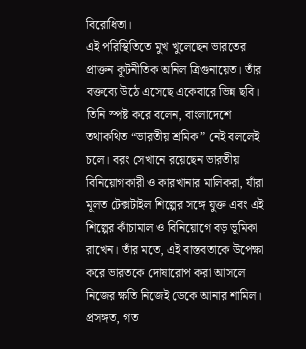বিরোধিতা।
এই পরিস্থিতিতে মুখ খুলেছেন ভারতের প্রাক্তন কূটনীতিক অনিল ত্রিগুনায়েত। তাঁর বক্তব্যে উঠে এসেছে একেবারে ভিন্ন ছবি। তিনি স্পষ্ট করে বলেন, বাংলাদেশে তথাকথিত “ভারতীয় শ্রমিক” নেই বললেই চলে। বরং সেখানে রয়েছেন ভারতীয় বিনিয়োগকারী ও কারখানার মালিকরা, যাঁরা মূলত টেক্সটাইল শিল্পের সঙ্গে যুক্ত এবং এই শিল্পের কাঁচামাল ও বিনিয়োগে বড় ভূমিকা রাখেন। তাঁর মতে, এই বাস্তবতাকে উপেক্ষা করে ভারতকে দোষারোপ করা আসলে নিজের ক্ষতি নিজেই ডেকে আনার শামিল।
প্রসঙ্গত, গত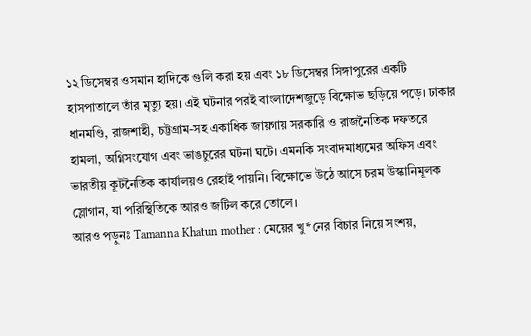১২ ডিসেম্বর ওসমান হাদিকে গুলি করা হয় এবং ১৮ ডিসেম্বর সিঙ্গাপুরের একটি হাসপাতালে তাঁর মৃত্যু হয়। এই ঘটনার পরই বাংলাদেশজুড়ে বিক্ষোভ ছড়িয়ে পড়ে। ঢাকার ধানমণ্ডি, রাজশাহী, চট্টগ্রাম-সহ একাধিক জায়গায় সরকারি ও রাজনৈতিক দফতরে হামলা, অগ্নিসংযোগ এবং ভাঙচুরের ঘটনা ঘটে। এমনকি সংবাদমাধ্যমের অফিস এবং ভারতীয় কূটনৈতিক কার্যালয়ও রেহাই পায়নি। বিক্ষোভে উঠে আসে চরম উস্কানিমূলক স্লোগান, যা পরিস্থিতিকে আরও জটিল করে তোলে।
আরও পড়ুনঃ Tamanna Khatun mother : মেয়ের খু*নের বিচার নিয়ে সংশয়,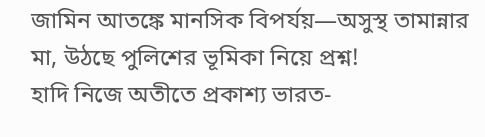জামিন আতঙ্কে মানসিক বিপর্যয়—অসুস্থ তামান্নার মা, উঠছে পুলিশের ভূমিকা নিয়ে প্রশ্ন!
হাদি নিজে অতীতে প্রকাশ্য ভারত-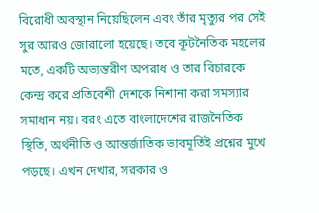বিরোধী অবস্থান নিয়েছিলেন এবং তাঁর মৃত্যুর পর সেই সুর আরও জোরালো হয়েছে। তবে কূটনৈতিক মহলের মতে, একটি অভ্যন্তরীণ অপরাধ ও তার বিচারকে কেন্দ্র করে প্রতিবেশী দেশকে নিশানা করা সমস্যার সমাধান নয়। বরং এতে বাংলাদেশের রাজনৈতিক স্থিতি, অর্থনীতি ও আন্তর্জাতিক ভাবমূর্তিই প্রশ্নের মুখে পড়ছে। এখন দেখার, সরকার ও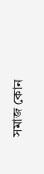সমাজ কোন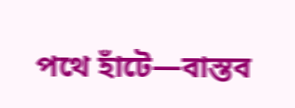পথে হাঁটে—বাস্তব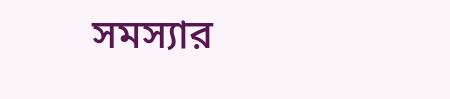সমস্যার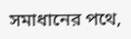সমাধানের পথে,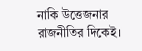নাকি উত্তেজনার রাজনীতির দিকেই।